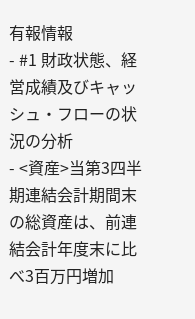有報情報
- #1 財政状態、経営成績及びキャッシュ・フローの状況の分析
- <資産>当第3四半期連結会計期間末の総資産は、前連結会計年度末に比べ3百万円増加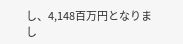し、4,148百万円となりまし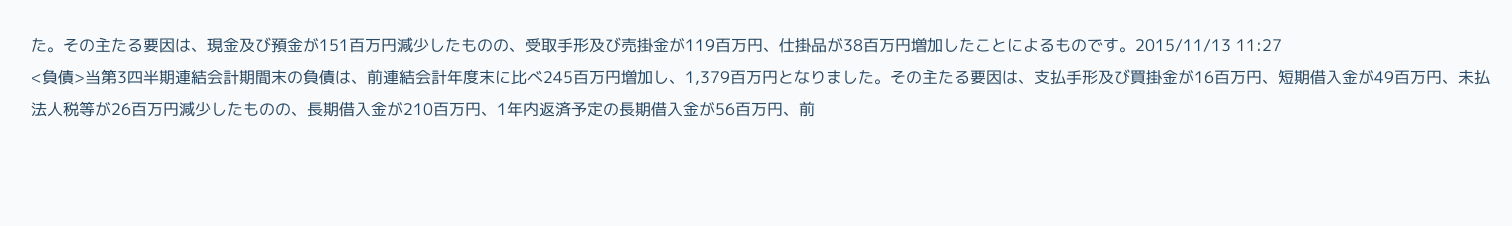た。その主たる要因は、現金及び預金が151百万円減少したものの、受取手形及び売掛金が119百万円、仕掛品が38百万円増加したことによるものです。2015/11/13 11:27
<負債>当第3四半期連結会計期間末の負債は、前連結会計年度末に比べ245百万円増加し、1,379百万円となりました。その主たる要因は、支払手形及び買掛金が16百万円、短期借入金が49百万円、未払法人税等が26百万円減少したものの、長期借入金が210百万円、1年内返済予定の長期借入金が56百万円、前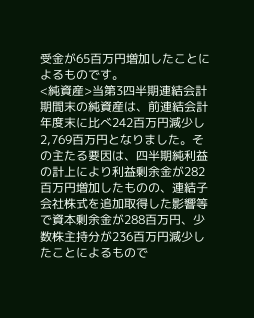受金が65百万円増加したことによるものです。
<純資産>当第3四半期連結会計期間末の純資産は、前連結会計年度末に比べ242百万円減少し2,769百万円となりました。その主たる要因は、四半期純利益の計上により利益剰余金が282百万円増加したものの、連結子会社株式を追加取得した影響等で資本剰余金が288百万円、少数株主持分が236百万円減少したことによるもので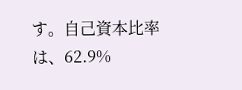す。自己資本比率は、62.9%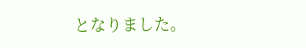となりました。